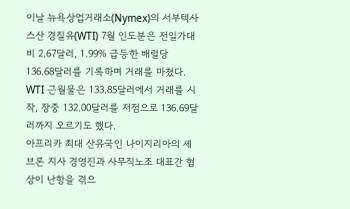이날 뉴욕상업거래소(Nymex)의 서부텍사스산 경질유(WTI) 7월 인도분은 전일가대비 2.67달러, 1.99% 급등한 배럴당 136.68달러를 기록하며 거래를 마쳤다.
WTI 근월물은 133.85달러에서 거래를 시작, 장중 132.00달러를 저점으로 136.69달러까지 오르기도 했다.
아프리카 최대 산유국인 나이지리아의 셰브론 지사 경영진과 사무직노조 대표간 협상이 난항을 겪으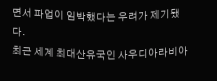면서 파업이 임박했다는 우려가 제기됐다.
최근 세계 최대산유국인 사우디아라비아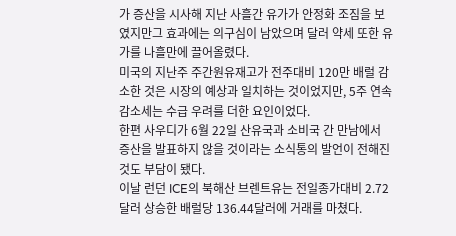가 증산을 시사해 지난 사흘간 유가가 안정화 조짐을 보였지만그 효과에는 의구심이 남았으며 달러 약세 또한 유가를 나흘만에 끌어올렸다.
미국의 지난주 주간원유재고가 전주대비 120만 배럴 감소한 것은 시장의 예상과 일치하는 것이었지만, 5주 연속 감소세는 수급 우려를 더한 요인이었다.
한편 사우디가 6월 22일 산유국과 소비국 간 만남에서 증산을 발표하지 않을 것이라는 소식통의 발언이 전해진 것도 부담이 됐다.
이날 런던 ICE의 북해산 브렌트유는 전일종가대비 2.72 달러 상승한 배럴당 136.44달러에 거래를 마쳤다.